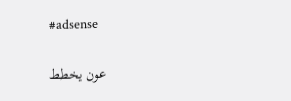#adsense

عون يخطط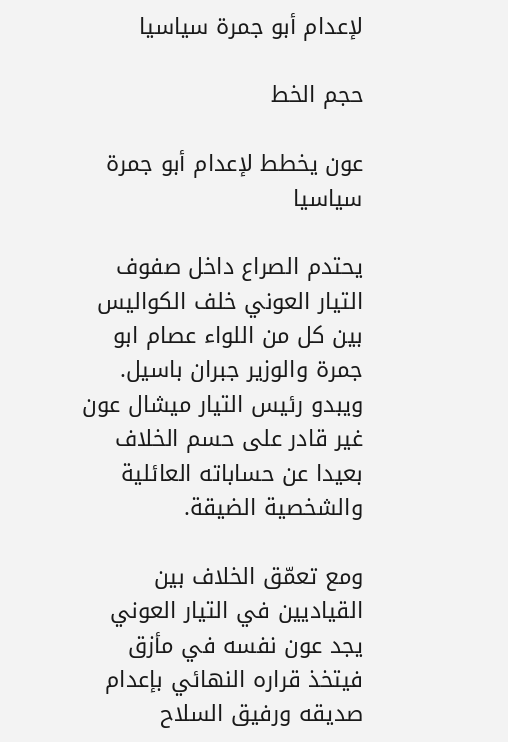لإعدام أبو جمرة سياسيا

حجم الخط

عون يخطط لإعدام أبو جمرة سياسيا

يحتدم الصراع داخل صفوف التيار العوني خلف الكواليس بين كل من اللواء عصام ابو جمرة والوزير جبران باسيل. ويبدو رئيس التيار ميشال عون غير قادر على حسم الخلاف بعيدا عن حساباته العائلية والشخصية الضيقة.

ومع تعمّق الخلاف بين القياديين في التيار العوني يجد عون نفسه في مأزق فيتخذ قراره النهائي بإعدام صديقه ورفيق السلاح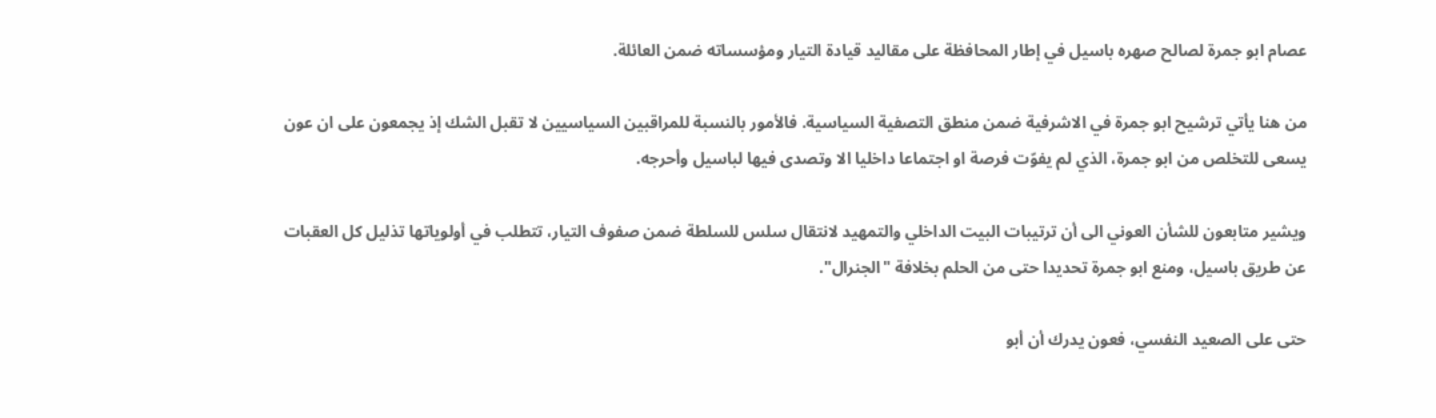عصام ابو جمرة لصالح صهره باسيل في إطار المحافظة على مقاليد قيادة التيار ومؤسساته ضمن العائلة.

من هنا يأتي ترشيح ابو جمرة في الاشرفية ضمن منطق التصفية السياسية. فالأمور بالنسبة للمراقبين السياسيين لا تقبل الشك إذ يجمعون على ان عون يسعى للتخلص من ابو جمرة، الذي لم يفوّت فرصة او اجتماعا داخليا الا وتصدى فيها لباسيل وأحرجه.

ويشير متابعون للشأن العوني الى أن ترتيبات البيت الداخلي والتمهيد لانتقال سلس للسلطة ضمن صفوف التيار، تتطلب في أولوياتها تذليل كل العقبات عن طريق باسيل، ومنع ابو جمرة تحديدا حتى من الحلم بخلافة "الجنرال".

حتى على الصعيد النفسي، فعون يدرك أن أبو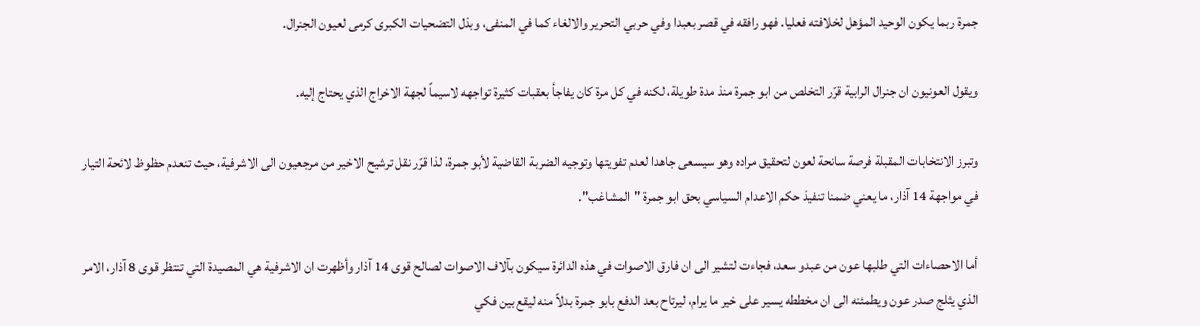جمرة ربما يكون الوحيد المؤهل لخلافته فعليا. فهو رافقه في قصر بعبدا وفي حربي التحرير والالغاء كما في المنفى، وبذل التضحيات الكبرى كرمى لعيون الجنرال.

ويقول العونيون ان جنرال الرابية قرّر التخلص من ابو جمرة منذ مدة طويلة، لكنه في كل مرة كان يفاجأ بعقبات كثيرة تواجهه لاسيماً لجهة الاخراج الذي يحتاج إليه.

وتبرز الانتخابات المقبلة فرصة سانحة لعون لتحقيق مراده وهو سيسعى جاهدا لعدم تفويتها وتوجيه الضربة القاضية لأبو جمرة، لذا قرّر نقل ترشيح الاخير من مرجعيون الى الاشرفية، حيث تنعدم حظوظ لائحة التيار في مواجهة 14 آذار، ما يعني ضمنا تنفيذ حكم الاعدام السياسي بحق ابو جمرة "المشاغب".

أما الاحصاءات التي طلبها عون من عبدو سعد، فجاءت لتشير الى ان فارق الاصوات في هذه الدائرة سيكون بآلاف الاصوات لصالح قوى 14 آذار وأظهرت ان الاشرفية هي المصيدة التي تنتظر قوى 8 آذار، الامر الذي يثلج صدر عون ويطمئنه الى ان مخططه يسير على خير ما يرام، ليرتاح بعد الدفع بابو جمرة بدلاً منه ليقع بين فكي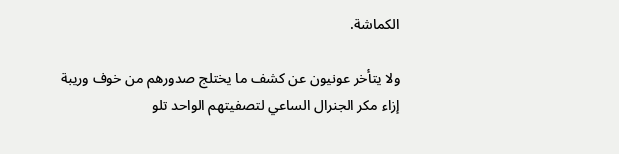الكماشة.

ولا يتأخر عونيون عن كشف ما يختلج صدورهم من خوف وريبة إزاء مكر الجنرال الساعي لتصفيتهم الواحد تلو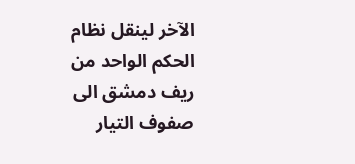الآخر لينقل نظام الحكم الواحد من ريف دمشق الى صفوف التيار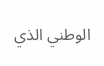الوطني الذي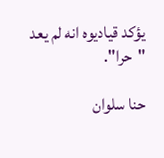يؤكد قياديوه انه لم يعد "حرا".

حنا سلوان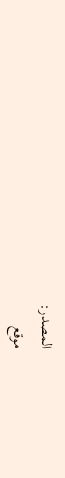المصدر:
موقع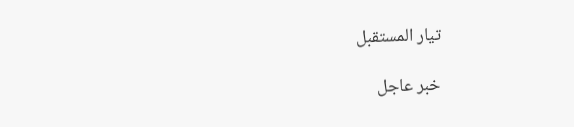تيار المستقبل

خبر عاجل